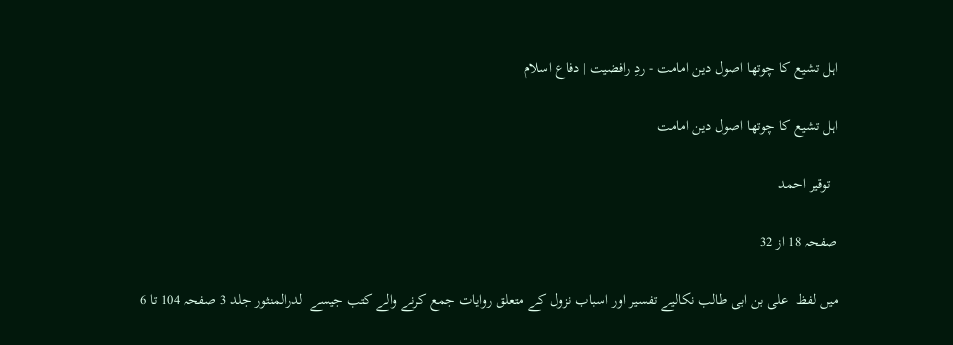اہل تشیع کا چوتھا اصول دین امامت - ردِ رافضیت | دفاع اسلام

اہل تشیع کا چوتھا اصول دین امامت

  توقیر احمد

صفحہ 18 از 32

میں لفظ  علی بن ابی طالب نکالیے تفسیر اور اسباب نزول کے متعلق روایات جمع کرنے والے کتب جیسے  لدرالمنثور جلد 3 صفحہ 104 تا 6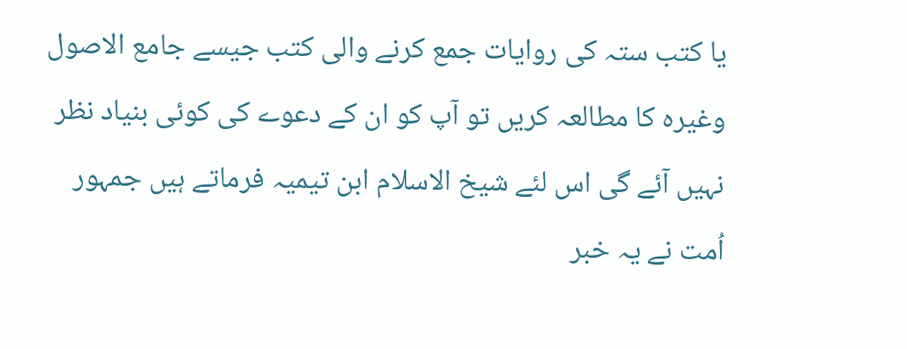یا کتب ستہ کی روایات جمع کرنے والی کتب جیسے جامع الاصول وغیرہ کا مطالعہ کریں تو آپ کو ان کے دعوے کی کوئی بنیاد نظر نہیں آئے گی اس لئے شیخ الاسلام ابن تیمیہ فرماتے ہیں جمہور اُمت نے یہ خبر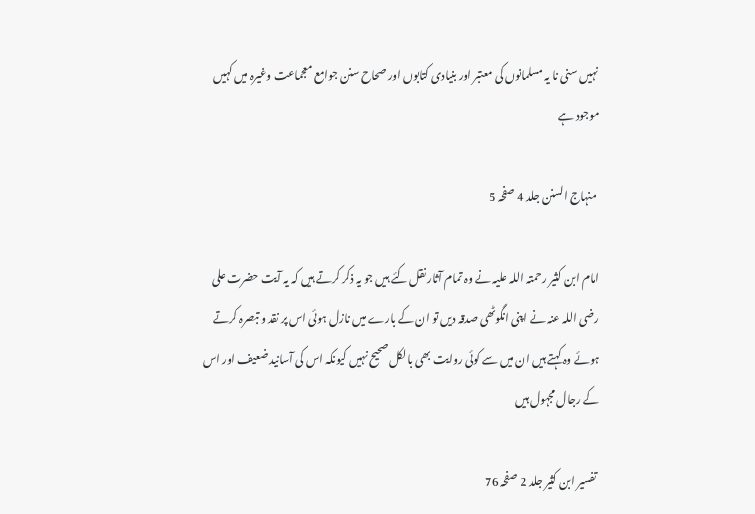نہیں سنی نا یہ مسلمانوں کی معتبر اور بنیادی کتابوں اور صحاح سنن جوامع معجماعت وغیرہ میں کہیں موجود ہے

 منہاج السنن جلد 4 صفحہ 5

امام ابن کثیر رحمتہ اللہ علیہ نے وہ تمام آثار نقل کئے ہیں جو یہ ذکر کرتے ہیں کہ یہ آیت حضرت علی رضی اللہ عنہ نے اپنی انگوٹھی صدقہ دیں تو ان کے بارے میں نازل ہوئی اس پر نقد و تبصرہ کرتے ہوئے وہ کہتے ہیں ان میں سے کوئی روایت بھی بالکل صحیح نہیں کیونکہ اس کی آسانید ضعیف اور اس کے رجال مجہول ہیں

 تفسیر ابن کثیر جلد 2 صفحہ 76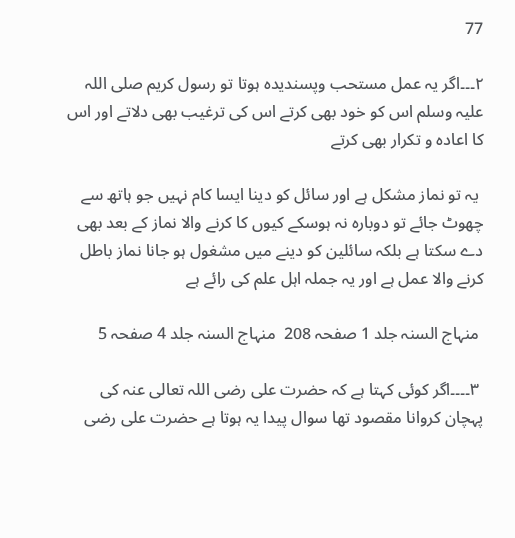77

٢۔۔۔اگر یہ عمل مستحب وپسندیدہ ہوتا تو رسول کریم صلی اللہ علیہ وسلم اس کو خود بھی کرتے اس کی ترغیب بھی دلاتے اور اس کا اعادہ و تکرار بھی کرتے

 یہ تو نماز مشکل ہے اور سائل کو دینا ایسا کام نہیں جو ہاتھ سے چھوٹ جائے تو دوبارہ نہ ہوسکے کیوں کا کرنے والا نماز کے بعد بھی دے سکتا ہے بلکہ سائلین کو دینے میں مشغول ہو جانا نماز باطل کرنے والا عمل ہے اور یہ جملہ اہل علم کی رائے ہے

 منہاج السنہ جلد 1 صفحہ 208  منہاج السنہ جلد 4 صفحہ 5

 ٣۔۔۔۔اگر کوئی کہتا ہے کہ حضرت علی رضی اللہ تعالی عنہ کی پہچان کروانا مقصود تھا سوال پیدا یہ ہوتا ہے حضرت علی رضی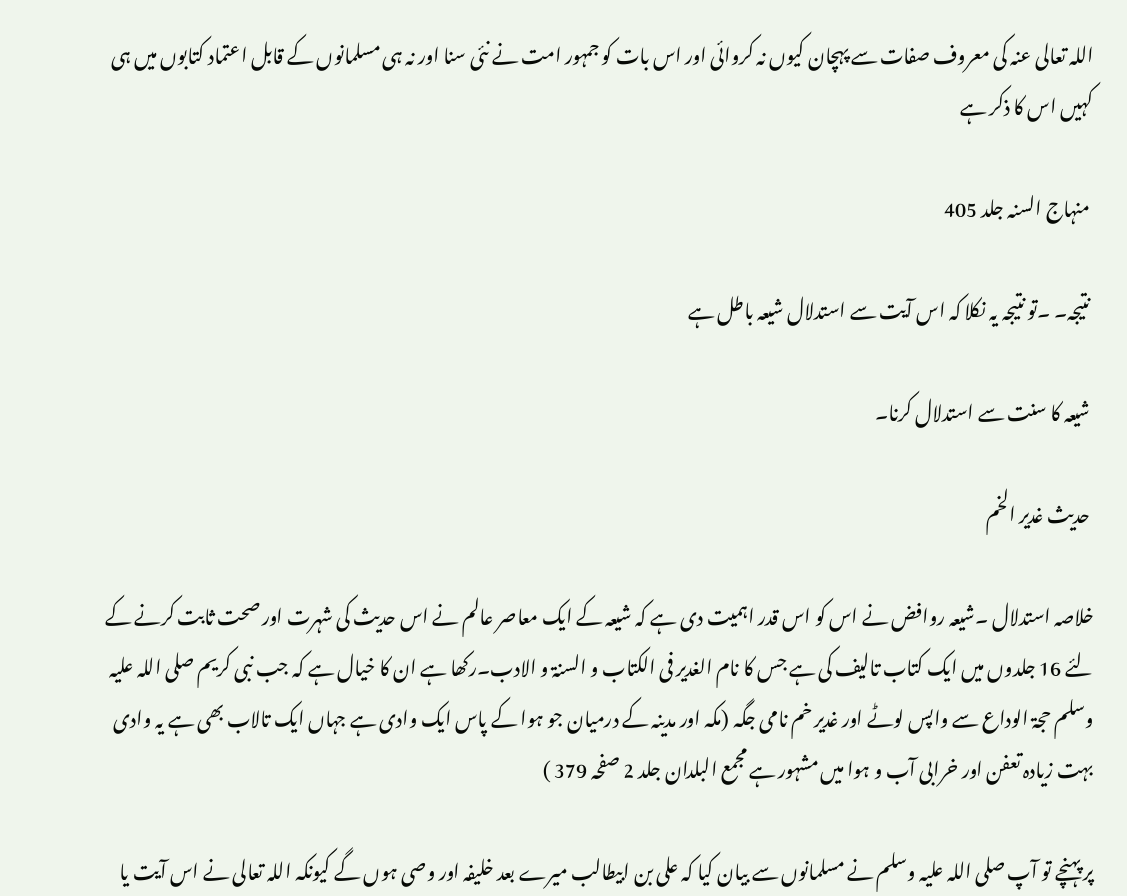اللہ تعالی عنہ کی معروف صفات سے پہچان کیوں نہ کروائی اور اس بات کو جمہور امت نے نئی سنا اور نہ ہی مسلمانوں کے قابل اعتماد کتابوں میں ہی کہیں اس کا ذکر ہے

 منہاج السنہ جلد 405

 نتیجہ۔ ۔تو نتیجہ یہ نکلا کہ اس آیت سے استدلال شیعہ باطل ہے

 شیعہ کا سنت سے استدلال کرنا۔

 حدیث غدیر الخم

خلاصہ استدلال ۔شیعہ روافض نے اس کو اس قدر اہمیت دی ہے کہ شیعہ کے ایک معاصر عالم نے اس حدیث کی شہرت اور صحت ثابت کرنے کے لئے 16 جلدوں میں ایک کتاب تالیف کی ہے جس کا نام الغدیر فی الکتاب و السنۃ و الادب۔رکھا ہے ان کا خیال ہے کہ جب نبی کریم صلی اللہ علیہ وسلم حجۃ الوداع سے واپس لوٹے اور غدیر خم نامی جگہ (مکہ اور مدینہ کے درمیان جو ہوا کے پاس ایک وادی ہے جہاں ایک تالاب بھی ہے یہ وادی بہت زیادہ تعفن اور خرابی آب و ہوا میں مشہور ہے مجمع البلدان جلد 2 صفحہ 379 )

پر پہنچے تو آپ صلی اللہ علیہ وسلم نے مسلمانوں سے بیان کیا کہ علی بن ابیطالب میرے بعد خلیفہ اور وصی ہوں گے کیونکہ اللہ تعالی نے اس آیت یا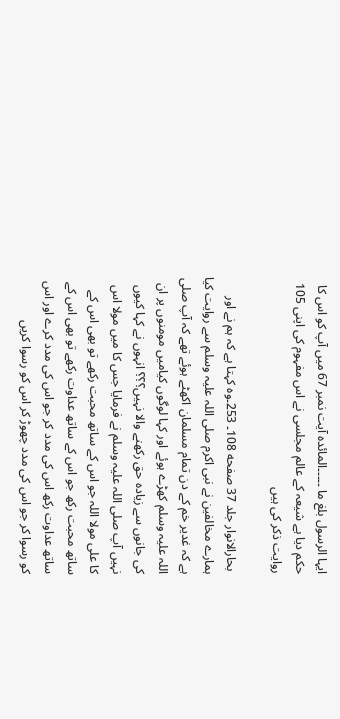ایہا الرسول بلغ ما ۔۔۔۔۔المائدہ آیت نمبر 67 میں آپ کو اس کا حکم دیا ہے شیعہ کے عالم مجلسی نے اس مفہوم کی اپنی 105 روایت ذکر کی ہیں

 بحارالانوار جلد 37 صفحه 108۔ 253۔وہ کہتا ہے کہ ہم نے اور ہمارے مخالفین نے نبی اکرم صلی اللہ علیہ وسلم سے روایت کیا ہے کہ غدیر خم کے دن تمام مسلمان اکھٹے ہوئے تھے کہ آپ صلی اللہ علیہ وسلم کھڑے ہوئے اور کہا لوگوں کیامیں مومنوں پر ان کی جانوں سے زیادہ حق رکھنے والا نہیں؟؟؟ انہوں نے کہا کیوں نہیں آپ صلی اللہ علیہ وسلم نے فرمایا جس کا میں مولا اس کا علی مولا اللہ جو اس کے ساتھ محبت رکھے تو بھی اس کے ساتھ محبت رکھ جو اس کے ساتھ عداوت رکھے تو بھی اس کے ساتھ عداوت رکھ اس کی مدد کر جو اس کی مدد کرے اور اس کو رسوا کر جو اس کی مدد چھوڑ کر اس کو رسوا کریں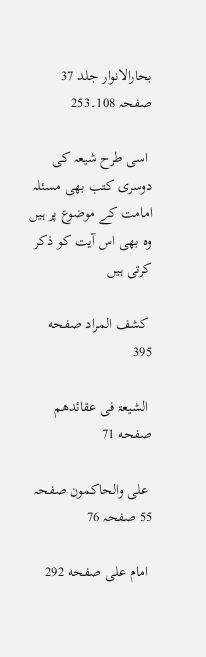بحارالانوار جلد 37 صفحہ 108۔253

 اسی طرح شیعہ کی دوسری کتب بھی مسئلہ امامت کے موضوع پر ہیں وہ بھی اس آیت کو ذکر کرتی ہیں

 کشف المراد صفحه 395

 الشیعۃ فی عقائدهم صفحه 71

 علی والحاکمون صفحہ 55 صفحہ 76

 امام علی صفحه 292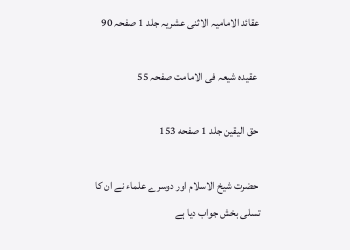عقائد الامامیہ الاثنی عشریہ جلد 1 صفحہ 90

 عقیدہ شیعہ فی الامامت صفحہ 55

 حق الیقین جلد 1 صفحه 153

 حضرت شیخ الاسلام اور دوسرے علماء نے ان کا تسلی بخش جواب دیا ہے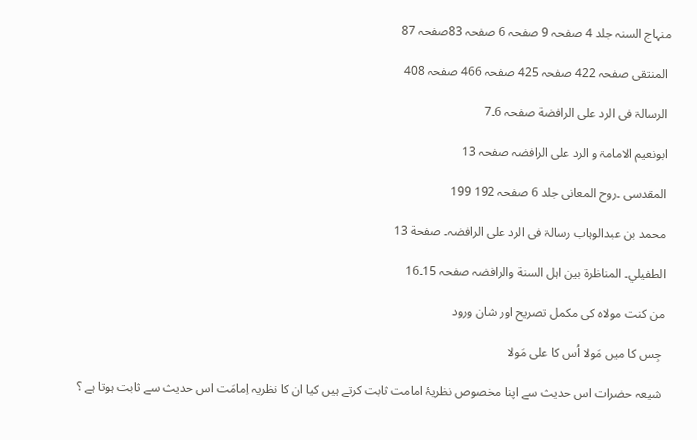منہاج السنہ جلد 4 صفحہ 9 صفحہ 6 صفحہ 83صفحہ 87

 المنتقی صفحہ 422 صفحہ 425 صفحہ 466 صفحہ 408

 الرسالۃ فی الرد علی الرافضة صفحہ 6۔7

 ابونعیم الامامۃ و الرد علی الرافضہ صفحہ 13

 المقدسی ۔روح المعانی جلد 6 صفحہ 192 199

 محمد بن عبدالوہاب رسالۃ فی الرد علی الرافضہ۔ صفحة 13

 الطفيلي۔ المناظرة بین اہل السنة والرافضہ صفحہ 15۔16

 من کنت مولاہ کی مکمل تصریح اور شان ورود

  جِس کا میں مَولا اُس کا علی مَولا

  شیعہ حضرات اس حدیث سے اپنا مخصوص نظریۂ امامت ثابت کرتے ہیں کیا ان کا نظریہ اِمامَت اس حدیث سے ثابت ہوتا ہے ؟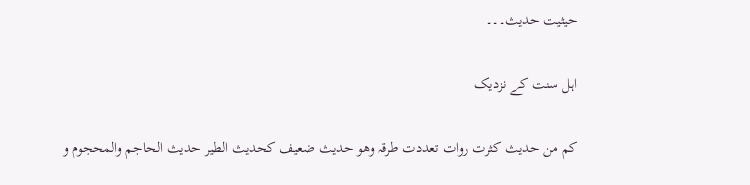حیثیت حدیث۔۔۔

اہل سنت کے نزدیک

کم من حدیث کثرت روات تعددت طرقہ وھو حدیث ضعیف کحدیث الطیر حدیث الحاجم والمحجوم و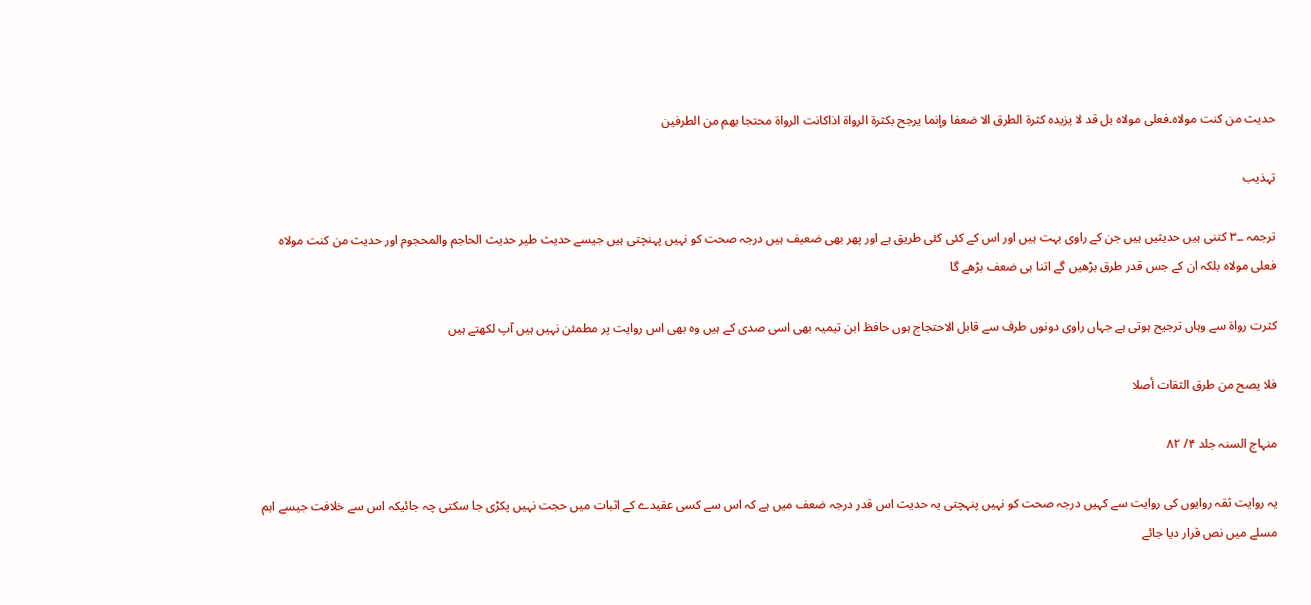حدیث من کنت مولاه۔فعلی مولاه بل قد لا یزیده کثرة الطرق الا ضعفا وإنما يرجح بکثرة الرواة اذاکانت الرواة محتجا بھم من الطرفین

تہذیب

ترجمہ ۔۔٣ کتنی ہیں حدیثیں ہیں جن کے راوی بہت ہیں اور اس کے کئی کئی طریق ہے اور پھر بھی ضعیف ہیں درجہ صحت کو نہیں پہنچتی ہیں جیسے حدیث طیر حدیث الحاجم والمحجوم اور حدیث من کنت مولاہ فعلی مولاہ بلکہ ان کے جس قدر طرق بڑھیں گے اتنا ہی ضعف بڑھے گا

کثرت رواة سے وہاں ترجیح ہوتی ہے جہاں راوی دونوں طرف سے قابل الاحتجاج ہوں حافظ ابن تیمیہ بھی اسی صدی کے ہیں وہ بھی اس روایت پر مطمئن نہیں ہیں آپ لکھتے ہیں

فلا يصح من طرق الثقات أصلا

منہاج السنہ جلد ۴/ ٨٢

یہ روایت ثقہ روایوں کی روایت سے کہیں درجہ صحت کو نہیں پنہچتی یہ حدیث اس قدر درجہ ضعف میں ہے کہ اس سے کسی عقیدے کے اثبات میں حجت نہیں پکڑی جا سکتی چہ جائیکہ اس سے خلافت جیسے اہم مسلے میں نص قرار دیا جائے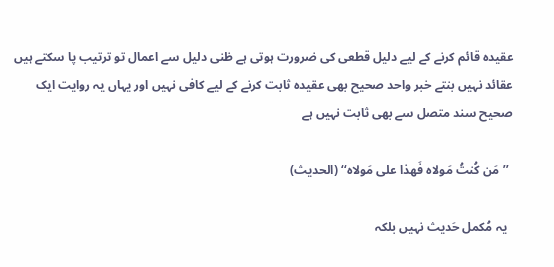عقیدہ قائم کرنے کے لیے دلیل قطعی کی ضرورت ہوتی ہے ظنی دلیل سے اعمال تو ترتیب پا سکتے ہیں عقائد نہیں بنتے خبر واحد صحیح بھی عقیدہ ثابت کرنے کے لیے کافی نہیں اور یہاں یہ روایت ایک صحیح سند متصل سے بھی ثابت نہیں ہے

 ’’مَن کُنتُ مَولاہ فَھذا علی مَولاہ‘‘ (الحدیث)

  یہ مُکمل حَدیث نہیں بلکہ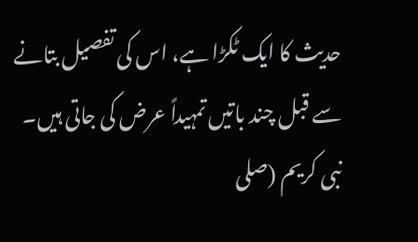حدیث کا ایک ٹکڑا ہے، اس کی تفصیل بتانے سے قبل چند باتیں تمہیداً عرض کی جاتی ہیں۔ نبی کریم (صلى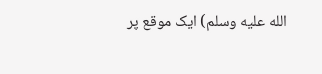الله عليه وسلم) ایک موقع پر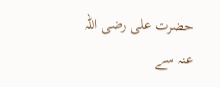حضرت علی رضی اللہ عنہ سے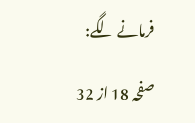فرمانے لگے:

صفحہ 18 از 32